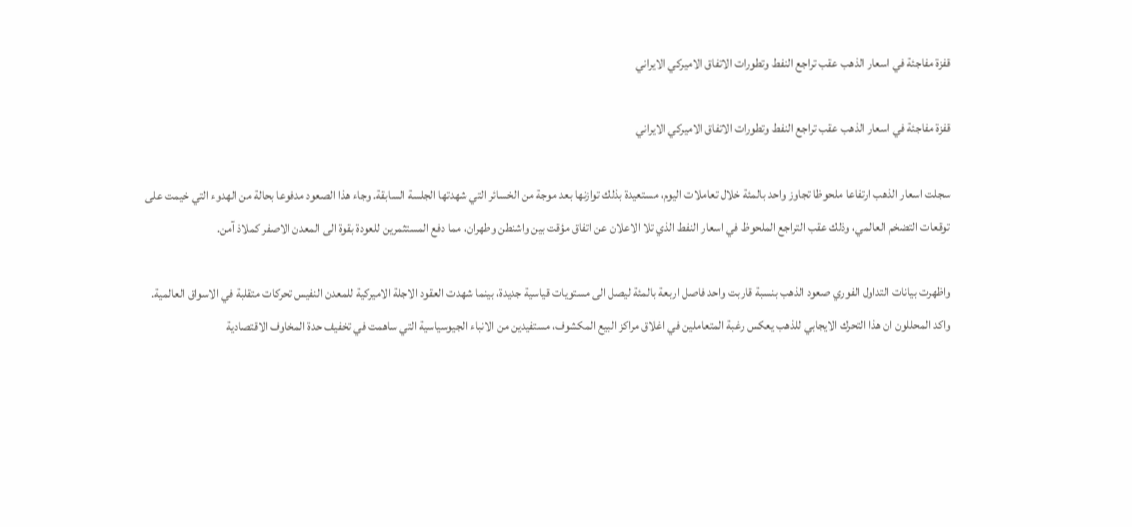قفزة مفاجئة في اسعار الذهب عقب تراجع النفط وتطورات الاتفاق الاميركي الايراني

قفزة مفاجئة في اسعار الذهب عقب تراجع النفط وتطورات الاتفاق الاميركي الايراني

سجلت اسعار الذهب ارتفاعا ملحوظا تجاوز واحد بالمئة خلال تعاملات اليوم، مستعيدة بذلك توازنها بعد موجة من الخسائر التي شهدتها الجلسة السابقة. وجاء هذا الصعود مدفوعا بحالة من الهدوء التي خيمت على توقعات التضخم العالمي، وذلك عقب التراجع الملحوظ في اسعار النفط الذي تلا الاعلان عن اتفاق مؤقت بين واشنطن وطهران، مما دفع المستثمرين للعودة بقوة الى المعدن الاصفر كملاذ آمن.

واظهرت بيانات التداول الفوري صعود الذهب بنسبة قاربت واحد فاصل اربعة بالمئة ليصل الى مستويات قياسية جديدة، بينما شهدت العقود الاجلة الاميركية للمعدن النفيس تحركات متقلبة في الاسواق العالمية. واكد المحللون ان هذا التحرك الايجابي للذهب يعكس رغبة المتعاملين في اغلاق مراكز البيع المكشوف، مستفيدين من الانباء الجيوسياسية التي ساهمت في تخفيف حدة المخاوف الاقتصادية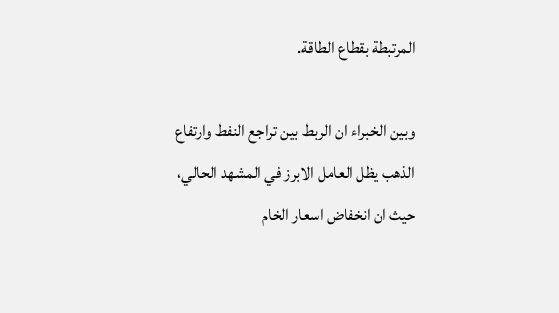المرتبطة بقطاع الطاقة.

وبين الخبراء ان الربط بين تراجع النفط وارتفاع الذهب يظل العامل الابرز في المشهد الحالي، حيث ان انخفاض اسعار الخام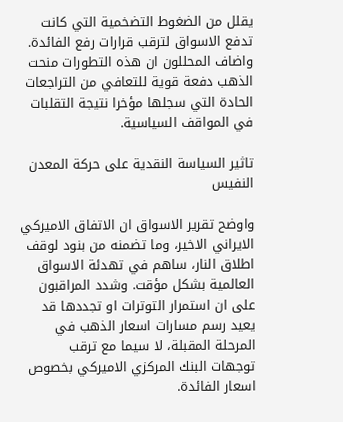يقلل من الضغوط التضخمية التي كانت تدفع الاسواق لترقب قرارات رفع الفائدة. واضاف المحللون ان هذه التطورات منحت الذهب دفعة قوية للتعافي من التراجعات الحادة التي سجلها مؤخرا نتيجة التقلبات في المواقف السياسية.

تاثير السياسة النقدية على حركة المعدن النفيس

واوضح تقرير الاسواق ان الاتفاق الاميركي الايراني الاخير، وما تضمنه من بنود لوقف اطلاق النار، ساهم في تهدئة الاسواق العالمية بشكل مؤقت. وشدد المراقبون على ان استمرار التوترات او تجددها قد يعيد رسم مسارات اسعار الذهب في المرحلة المقبلة، لا سيما مع ترقب توجهات البنك المركزي الاميركي بخصوص اسعار الفائدة.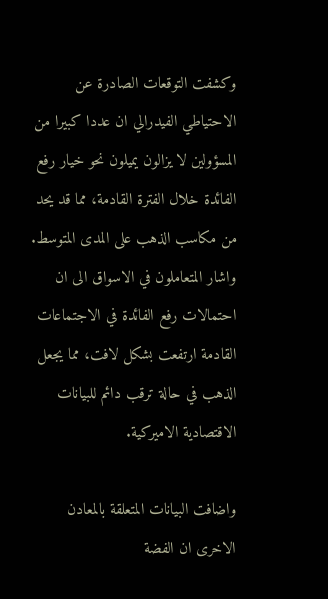وكشفت التوقعات الصادرة عن الاحتياطي الفيدرالي ان عددا كبيرا من المسؤولين لا يزالون يميلون نحو خيار رفع الفائدة خلال الفترة القادمة، مما قد يحد من مكاسب الذهب على المدى المتوسط. واشار المتعاملون في الاسواق الى ان احتمالات رفع الفائدة في الاجتماعات القادمة ارتفعت بشكل لافت، مما يجعل الذهب في حالة ترقب دائم للبيانات الاقتصادية الاميركية.

واضافت البيانات المتعلقة بالمعادن الاخرى ان الفضة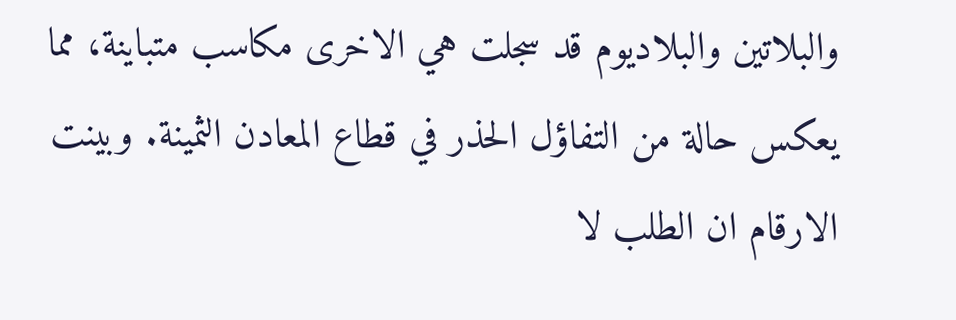والبلاتين والبلاديوم قد سجلت هي الاخرى مكاسب متباينة، مما يعكس حالة من التفاؤل الحذر في قطاع المعادن الثمينة. وبينت الارقام ان الطلب لا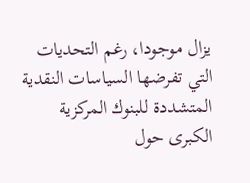يزال موجودا، رغم التحديات التي تفرضها السياسات النقدية المتشددة للبنوك المركزية الكبرى حول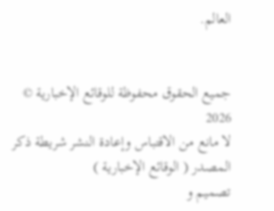العالم.


جميع الحقوق محفوظة للوقائع الإخبارية © 2026
لا مانع من الاقتباس وإعادة النشر شريطة ذكر المصدر ( الوقائع الإخبارية )
تصميم و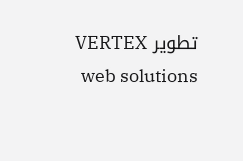تطوير VERTEX web solutions